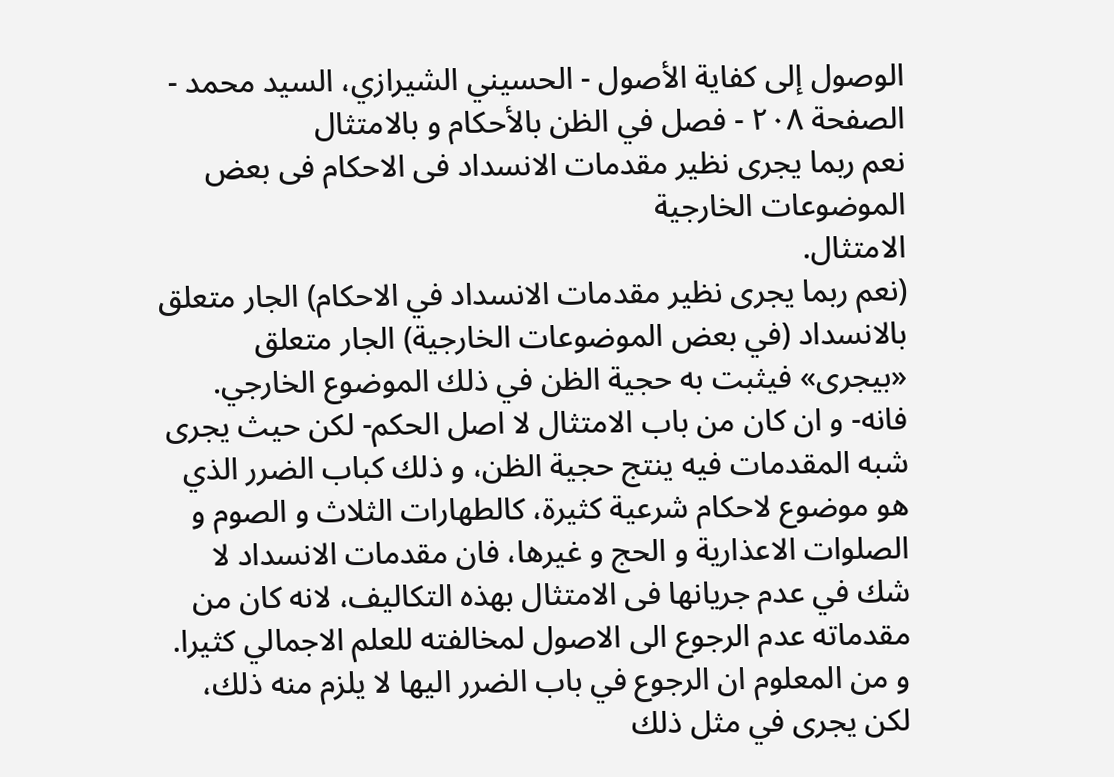الوصول إلى كفاية الأصول - الحسيني الشيرازي، السيد محمد - الصفحة ٢٠٨ - فصل في الظن بالأحكام و بالامتثال
نعم ربما يجرى نظير مقدمات الانسداد فى الاحكام فى بعض الموضوعات الخارجية
الامتثال.
(نعم ربما يجرى نظير مقدمات الانسداد في الاحكام) الجار متعلق بالانسداد (في بعض الموضوعات الخارجية) الجار متعلق «بيجرى» فيثبت به حجية الظن في ذلك الموضوع الخارجي. فانه- و ان كان من باب الامتثال لا اصل الحكم- لكن حيث يجرى شبه المقدمات فيه ينتج حجية الظن، و ذلك كباب الضرر الذي هو موضوع لاحكام شرعية كثيرة، كالطهارات الثلاث و الصوم و الصلوات الاعذارية و الحج و غيرها، فان مقدمات الانسداد لا شك في عدم جريانها فى الامتثال بهذه التكاليف، لانه كان من مقدماته عدم الرجوع الى الاصول لمخالفته للعلم الاجمالي كثيرا.
و من المعلوم ان الرجوع في باب الضرر اليها لا يلزم منه ذلك، لكن يجرى في مثل ذلك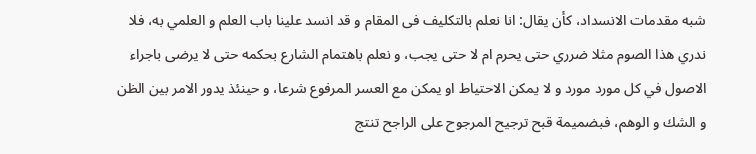شبه مقدمات الانسداد، كأن يقال: انا نعلم بالتكليف فى المقام و قد انسد علينا باب العلم و العلمي به، فلا ندري هذا الصوم مثلا ضرري حتى يحرم ام لا حتى يجب، و نعلم باهتمام الشارع بحكمه حتى لا يرضى باجراء الاصول في كل مورد مورد و لا يمكن الاحتياط او يمكن مع العسر المرفوع شرعا، و حينئذ يدور الامر بين الظن و الشك و الوهم، فبضميمة قبح ترجيح المرجوح على الراجح تنتج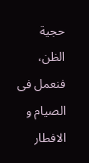حجية الظن، فنعمل فى الصيام و الافطار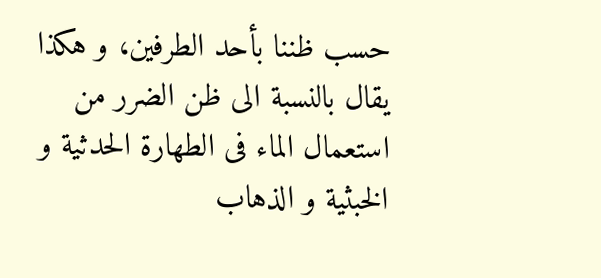حسب ظننا بأحد الطرفين، و هكذا يقال بالنسبة الى ظن الضرر من استعمال الماء فى الطهارة الحدثية و الخبثية و الذهاب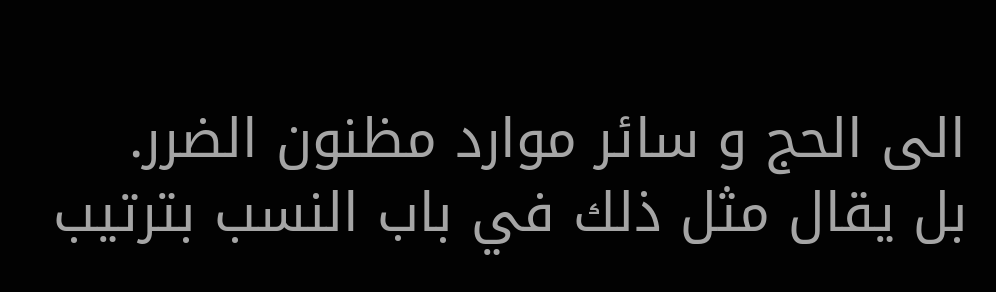الى الحج و سائر موارد مظنون الضرر.
بل يقال مثل ذلك في باب النسب بترتيب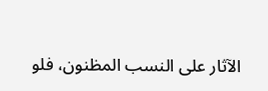الآثار على النسب المظنون، فلو